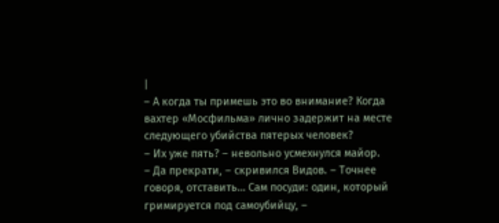|
– А когда ты примешь это во внимание? Когда вахтер «Мосфильма» лично задержит на месте следующего убийства пятерых человек?
– Их уже пять? – невольно усмехнулся майор.
– Да прекрати, – скривился Видов. – Точнее говоря, отставить… Сам посуди: один, который гримируется под самоубийцу, –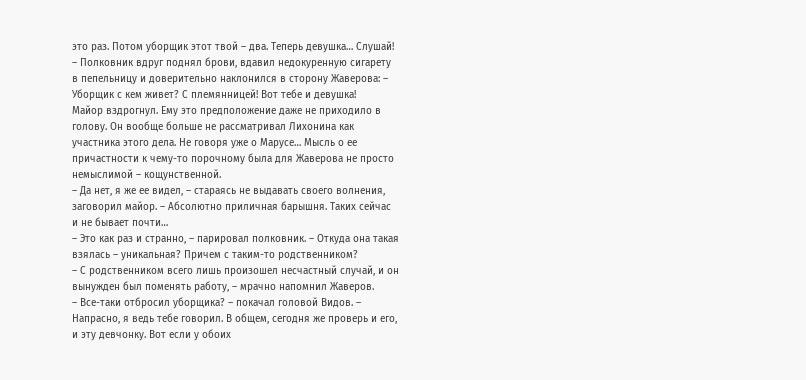это раз. Потом уборщик этот твой – два. Теперь девушка… Слушай! – Полковник вдруг поднял брови, вдавил недокуренную сигарету в пепельницу и доверительно наклонился в сторону Жаверова: – Уборщик с кем живет? С племянницей! Вот тебе и девушка!
Майор вздрогнул. Ему это предположение даже не приходило в голову. Он вообще больше не рассматривал Лихонина как участника этого дела. Не говоря уже о Марусе… Мысль о ее причастности к чему-то порочному была для Жаверова не просто немыслимой – кощунственной.
– Да нет, я же ее видел, – стараясь не выдавать своего волнения, заговорил майор. – Абсолютно приличная барышня. Таких сейчас и не бывает почти…
– Это как раз и странно, – парировал полковник. – Откуда она такая взялась – уникальная? Причем с таким-то родственником?
– С родственником всего лишь произошел несчастный случай, и он вынужден был поменять работу, – мрачно напомнил Жаверов.
– Все-таки отбросил уборщика? – покачал головой Видов. – Напрасно, я ведь тебе говорил. В общем, сегодня же проверь и его, и эту девчонку. Вот если у обоих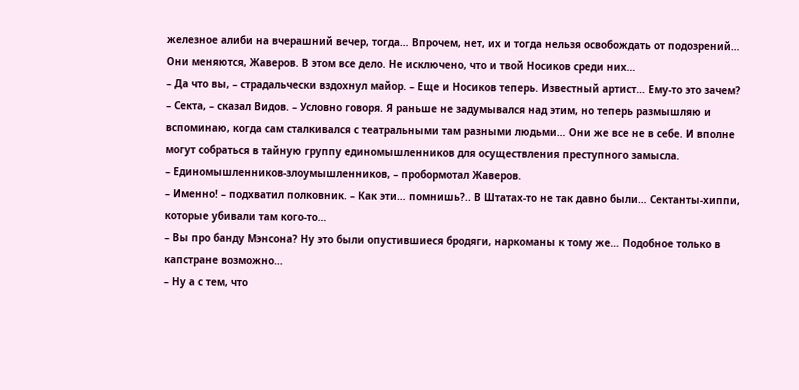железное алиби на вчерашний вечер, тогда… Впрочем, нет, их и тогда нельзя освобождать от подозрений… Они меняются, Жаверов. В этом все дело. Не исключено, что и твой Носиков среди них…
– Да что вы, – страдальчески вздохнул майор. – Еще и Носиков теперь. Известный артист… Ему-то это зачем?
– Секта, – сказал Видов. – Условно говоря. Я раньше не задумывался над этим, но теперь размышляю и вспоминаю, когда сам сталкивался с театральными там разными людьми… Они же все не в себе. И вполне могут собраться в тайную группу единомышленников для осуществления преступного замысла.
– Единомышленников-злоумышленников, – пробормотал Жаверов.
– Именно! – подхватил полковник. – Как эти… помнишь?.. В Штатах-то не так давно были… Сектанты-хиппи, которые убивали там кого-то…
– Вы про банду Мэнсона? Ну это были опустившиеся бродяги, наркоманы к тому же… Подобное только в капстране возможно…
– Ну а с тем, что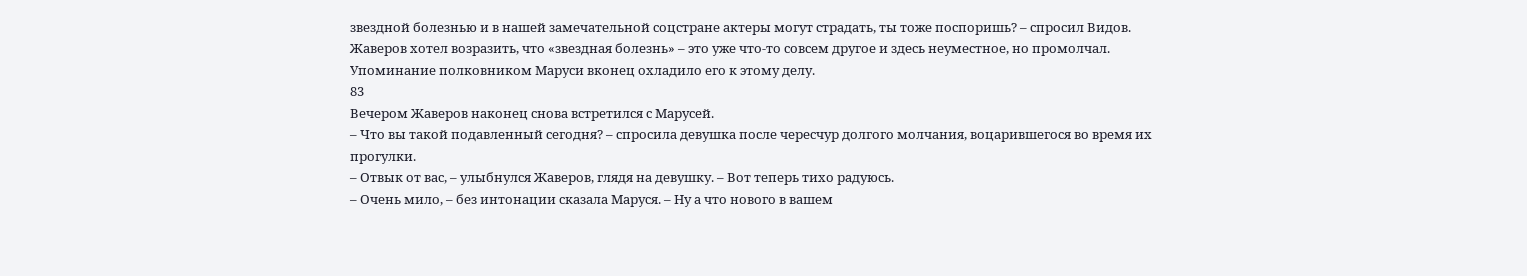звездной болезнью и в нашей замечательной соцстране актеры могут страдать, ты тоже поспоришь? – спросил Видов.
Жаверов хотел возразить, что «звездная болезнь» – это уже что-то совсем другое и здесь неуместное, но промолчал. Упоминание полковником Маруси вконец охладило его к этому делу.
83
Вечером Жаверов наконец снова встретился с Марусей.
– Что вы такой подавленный сегодня? – спросила девушка после чересчур долгого молчания, воцарившегося во время их прогулки.
– Отвык от вас, – улыбнулся Жаверов, глядя на девушку. – Вот теперь тихо радуюсь.
– Очень мило, – без интонации сказала Маруся. – Ну а что нового в вашем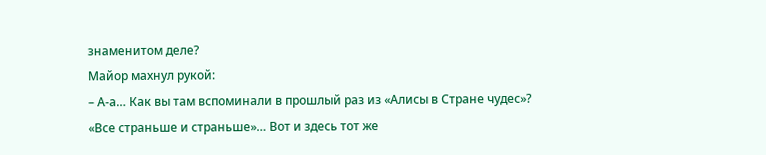знаменитом деле?
Майор махнул рукой:
– А-а… Как вы там вспоминали в прошлый раз из «Алисы в Стране чудес»? «Все страньше и страньше»… Вот и здесь тот же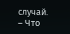случай.
– Что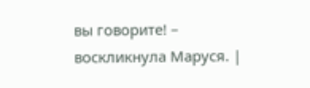вы говорите! – воскликнула Маруся. |